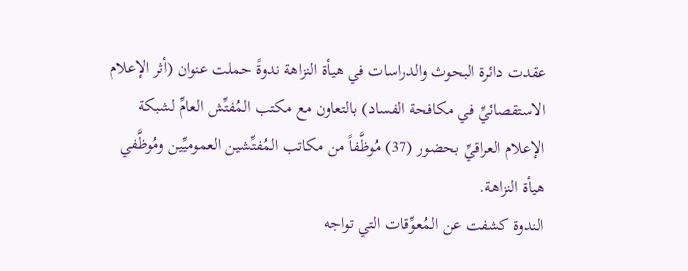عقدت دائرة البحوث والدراسات في هيأة النزاهة ندوةً حملت عنوان (أثر الإعلام الاستقصائيِّ في مكافحة الفساد) بالتعاون مع مكتب المُفتِّش العامِّ لشبكة الإعلام العراقيِّ بحضور (37) مُوظَّفاً من مكاتب المُفتِّشين العموميِّين ومُوظَّفي هيأة النزاهة.
الندوة كشفت عن المُعوِّقات التي تواجه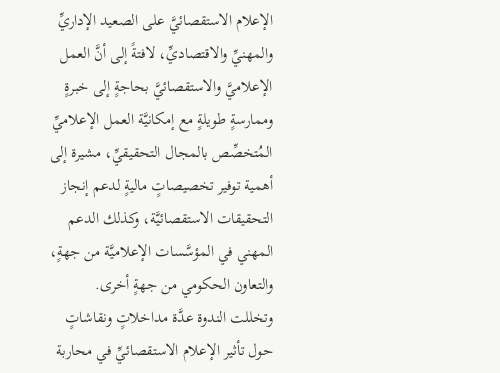الإعلام الاستقصائيَّ على الصعيد الإداريِّ والمهنيِّ والاقتصاديِّ، لافتةً إلى أنَّ العمل الإعلاميَّ والاستقصائيَّ بحاجةٍ إلى خبرةٍ وممارسةٍ طويلةٍ مع إمكانيَّة العمل الإعلاميِّ المُتخصِّص بالمجال التحقيقيِّ، مشيرة إلى أهمية توفير تخصيصاتٍ ماليةٍ لدعم إنجاز التحقيقات الاستقصائيَّة، وكذلك الدعم المهني في المؤسَّسات الإعلاميَّة من جهةٍ، والتعاون الحكومي من جهةٍ أخرى.
وتخللت الندوة عدَّة مداخلاتٍ ونقاشاتٍ حول تأثير الإعلام الاستقصائيِّ في محاربة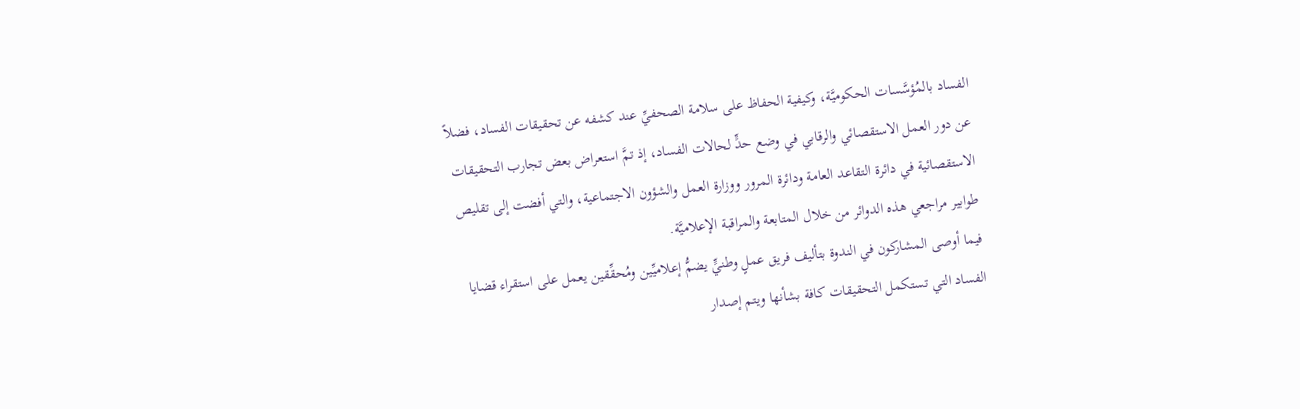الفساد بالمُؤسَّسات الحكوميَّة، وكيفية الحفاظ على سلامة الصحفيِّ عند كشفه عن تحقيقات الفساد، فضلاً عن دور العمل الاستقصائي والرقابي في وضع حدٍّ لحالات الفساد، إذ تمَّ استعراض بعض تجارب التحقيقات الاستقصائية في دائرة التقاعد العامة ودائرة المرور ووزارة العمل والشؤون الاجتماعية، والتي أفضت إلى تقليص طوابير مراجعي هذه الدوائر من خلال المتابعة والمراقبة الإعلاميَّة.
فيما أوصى المشاركون في الندوة بتأليف فريق عملٍ وطنيٍّ يضمُّ إعلاميِّين ومُحقِّقين يعمل على استقراء قضايا الفساد التي تستكمل التحقيقات كافة بشأنها ويتم إصدار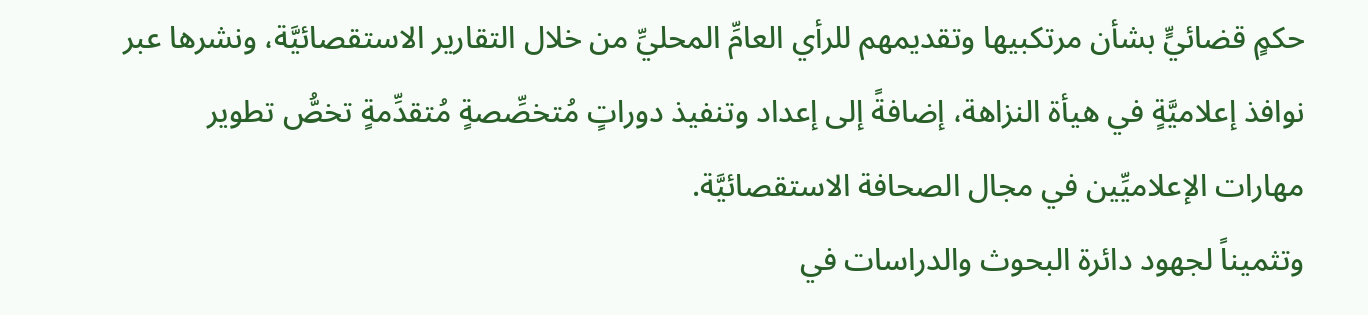حكمٍ قضائيٍّ بشأن مرتكبيها وتقديمهم للرأي العامِّ المحليِّ من خلال التقارير الاستقصائيَّة، ونشرها عبر نوافذ إعلاميَّةٍ في هيأة النزاهة، إضافةً إلى إعداد وتنفيذ دوراتٍ مُتخصِّصةٍ مُتقدِّمةٍ تخصُّ تطوير مهارات الإعلاميِّين في مجال الصحافة الاستقصائيَّة.
وتثميناً لجهود دائرة البحوث والدراسات في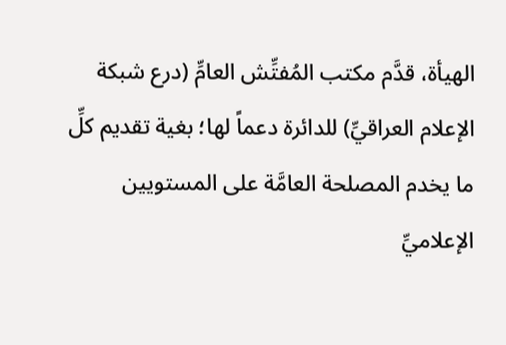الهيأة، قدَّم مكتب المُفتِّش العامِّ (درع شبكة الإعلام العراقيِّ) للدائرة دعماً لها؛ بغية تقديم كلِّ ما يخدم المصلحة العامَّة على المستويين الإعلاميِّ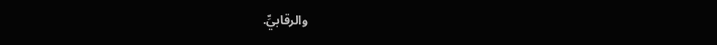والرقابيِّ.